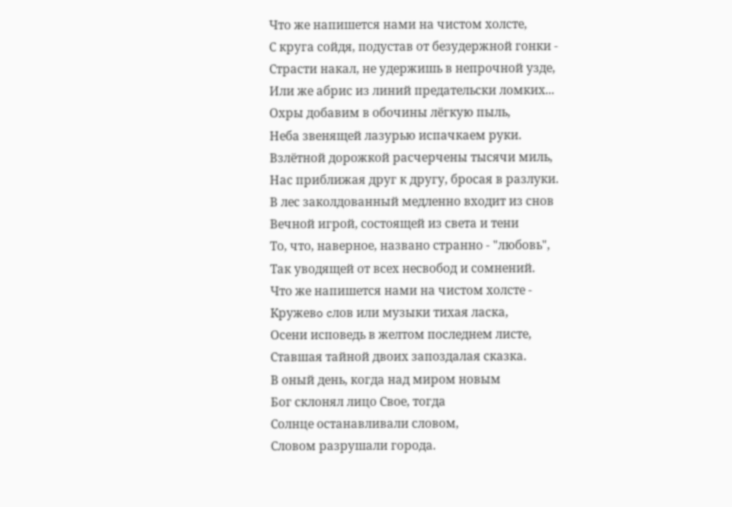Что же напишется нами на чистом холсте,
С круга сойдя, подустав от безудержной гонки -
Страсти накал, не удержишь в непрочной узде,
Или же абрис из линий предательски ломких...
Охры добавим в обочины лёгкую пыль,
Неба звенящей лазурью испачкаем руки.
Взлётной дорожкой расчерчены тысячи миль,
Нас приближая друг к другу, бросая в разлуки.
В лес заколдованный медленно входит из снов
Вечной игрой, состоящей из света и тени
То, что, наверное, названо странно - "любовь",
Так уводящей от всех несвобод и сомнений.
Что же напишется нами на чистом холсте -
Kружевo cлов или музыки тихая ласка,
Осени исповедь в желтом последнем листе,
Ставшая тайной двоих запоздалая сказка.
В оный день, когда над миром новым
Бог склонял лицо Свое, тогда
Солнце останавливали словом,
Словом разрушали города.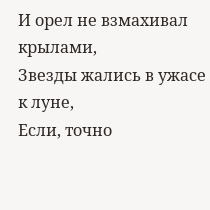И орел не взмахивал крылами,
Звезды жались в ужасе к луне,
Если, точно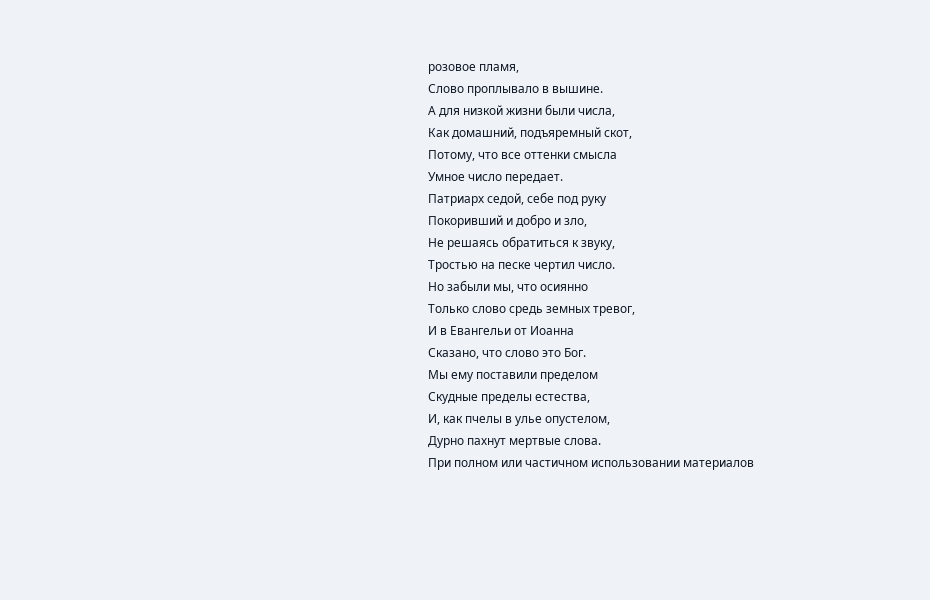розовое пламя,
Слово проплывало в вышине.
А для низкой жизни были числа,
Как домашний, подъяремный скот,
Потому, что все оттенки смысла
Умное число передает.
Патриарх седой, себе под руку
Покоривший и добро и зло,
Не решаясь обратиться к звуку,
Тростью на песке чертил число.
Но забыли мы, что осиянно
Только слово средь земных тревог,
И в Евангельи от Иоанна
Сказано, что слово это Бог.
Мы ему поставили пределом
Скудные пределы естества,
И, как пчелы в улье опустелом,
Дурно пахнут мертвые слова.
При полном или частичном использовании материалов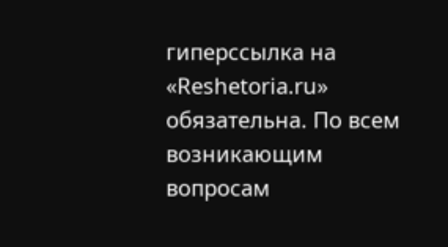гиперссылка на «Reshetoria.ru» обязательна. По всем возникающим вопросам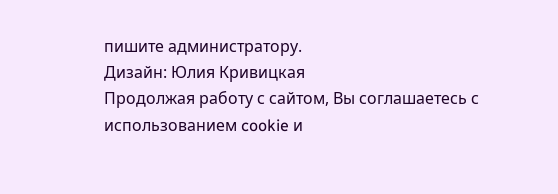пишите администратору.
Дизайн: Юлия Кривицкая
Продолжая работу с сайтом, Вы соглашаетесь с использованием cookie и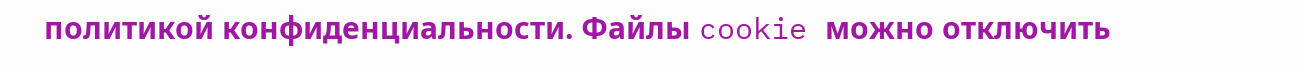политикой конфиденциальности. Файлы cookie можно отключить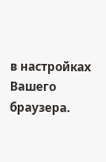в настройках Вашего браузера.